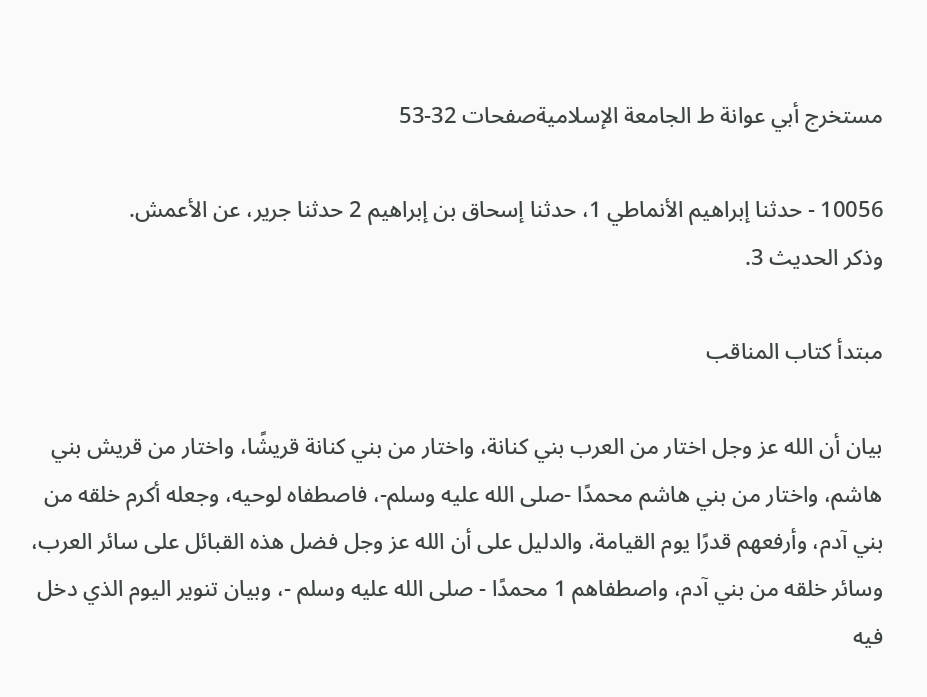مستخرج أبي عوانة ط الجامعة الإسلاميةصفحات 32-53

10056 - حدثنا إبراهيم الأنماطي 1، حدثنا إسحاق بن إبراهيم 2 حدثنا جرير، عن الأعمش.
وذكر الحديث 3.

مبتدأ كتاب المناقب

بيان أن الله عز وجل اختار من العرب بني كنانة، واختار من بني كنانة قريشًا، واختار من قريش بني هاشم، واختار من بني هاشم محمدًا -صلى الله عليه وسلم-، فاصطفاه لوحيه، وجعله أكرم خلقه من بني آدم، وأرفعهم قدرًا يوم القيامة، والدليل على أن الله عز وجل فضل هذه القبائل على سائر العرب، وسائر خلقه من بني آدم، واصطفاهم 1 محمدًا - صلى الله عليه وسلم -، وبيان تنوير اليوم الذي دخل فيه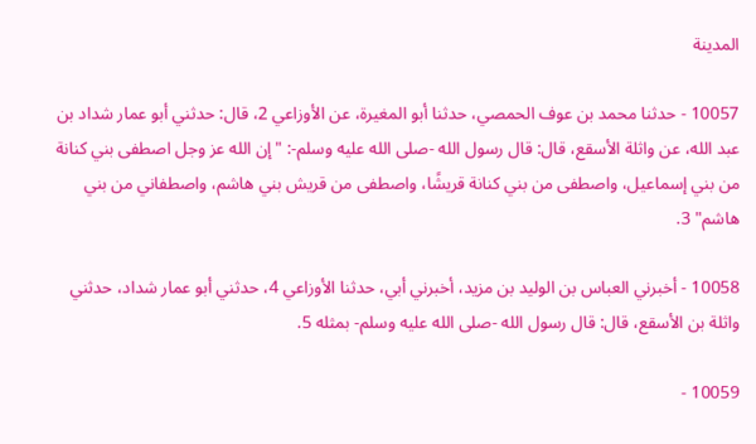المدينة

10057 - حدثنا محمد بن عوف الحمصي، حدثنا أبو المغيرة، عن الأوزاعي 2، قال: حدثني أبو عمار شداد بن عبد الله، عن واثلة الأسقع، قال: قال رسول الله -صلى الله عليه وسلم-: "إن الله عز وجل اصطفى بني كنانة من بني إسماعيل، واصطفى من بني كنانة قريشًا، واصطفى من قريش بني هاشم، واصطفاني من بني هاشم" 3.

10058 - أخبرني العباس بن الوليد بن مزيد، أخبرني أبي، حدثنا الأوزاعي 4، حدثني أبو عمار شداد، حدثني واثلة بن الأسقع، قال: قال رسول الله -صلى الله عليه وسلم- بمثله 5.

10059 -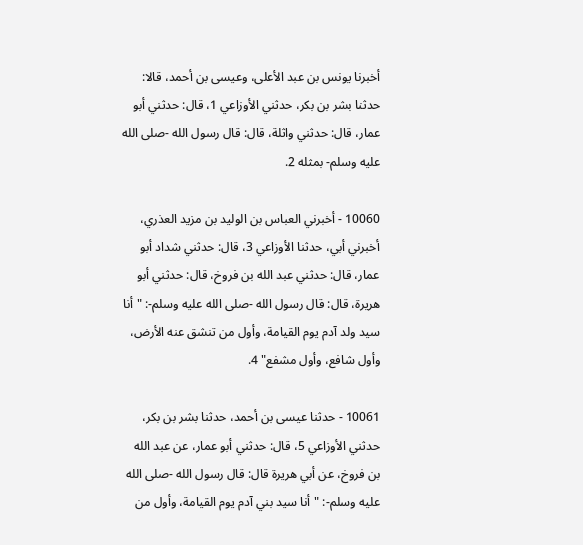أخبرنا يونس بن عبد الأعلى، وعيسى بن أحمد، قالا: حدثنا بشر بن بكر، حدثني الأوزاعي 1، قال: حدثني أبو عمار، قال: حدثني واثلة، قال: قال رسول الله -صلى الله عليه وسلم- بمثله 2.

10060 - أخبرني العباس بن الوليد بن مزيد العذري، أخبرني أبي، حدثنا الأوزاعي 3، قال: حدثني شداد أبو عمار، قال: حدثني عبد الله بن فروخ، قال: حدثني أبو هريرة، قال: قال رسول الله -صلى الله عليه وسلم-: "أنا سيد ولد آدم يوم القيامة، وأول من تنشق عنه الأرض، وأول شافع، وأول مشفع" 4.

10061 - حدثنا عيسى بن أحمد، حدثنا بشر بن بكر، حدثني الأوزاعي 5، قال: حدثني أبو عمار، عن عبد الله بن فروخ، عن أبي هريرة قال: قال رسول الله -صلى الله عليه وسلم-: "أنا سيد بني آدم يوم القيامة، وأول من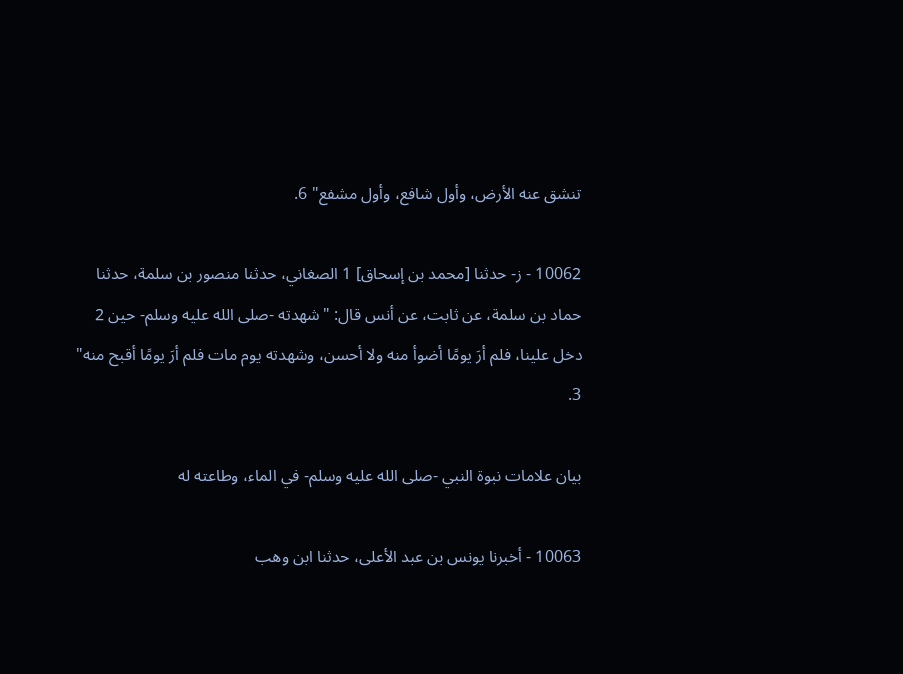تنشق عنه الأرض، وأول شافع، وأول مشفع" 6.

10062 - ز- حدثنا [محمد بن إسحاق] 1 الصغاني، حدثنا منصور بن سلمة، حدثنا حماد بن سلمة، عن ثابت، عن أنس قال: "شهدته -صلى الله عليه وسلم- حين 2 دخل علينا، فلم أرَ يومًا أضوأ منه ولا أحسن، وشهدته يوم مات فلم أرَ يومًا أقبح منه" 3.

بيان علامات نبوة النبي -صلى الله عليه وسلم- في الماء، وطاعته له

10063 - أخبرنا يونس بن عبد الأعلى، حدثنا ابن وهب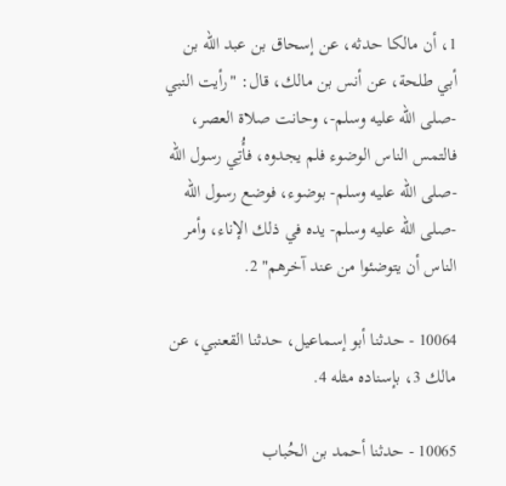1، أن مالكا حدثه، عن إسحاق بن عبد الله بن أبي طلحة، عن أنس بن مالك، قال: "رأيت النبي -صلى الله عليه وسلم-، وحانت صلاة العصر، فالتمس الناس الوضوء فلم يجدوه، فأُتِي رسول الله -صلى الله عليه وسلم- بوضوء، فوضع رسول الله -صلى الله عليه وسلم- يده في ذلك الإناء، وأمر الناس أن يتوضئوا من عند آخرهم" 2.

10064 - حدثنا أبو إسماعيل، حدثنا القعنبي، عن مالك 3، بإسناده مثله 4.

10065 - حدثنا أحمد بن الحُباب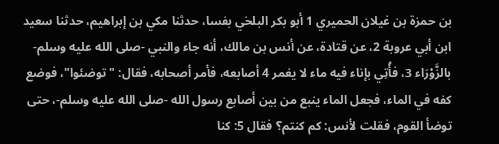بن حمزة بن غيلان الحميري 1 أبو بكر البلخي بفسا، حدثنا مكي بن إبراهيم، حدثنا سعيد ابن أبي عروبة 2، عن قتادة، عن أنس بن مالك، أنه جاء والنبي -صلى الله عليه وسلم- بالزَّوْرَاء 3، فأُتِي بإناء فيه ماء لا يغمر 4 أصابعه، فأمر أصحابه، فقال: "توضئوا"، فوضع كفه في الماء، فجعل الماء ينبع من بين أصابع رسول الله -صلى الله عليه وسلم-، حتى توضأ القوم، فقلت لأنس: كم كنتم؟ فقال 5: كنا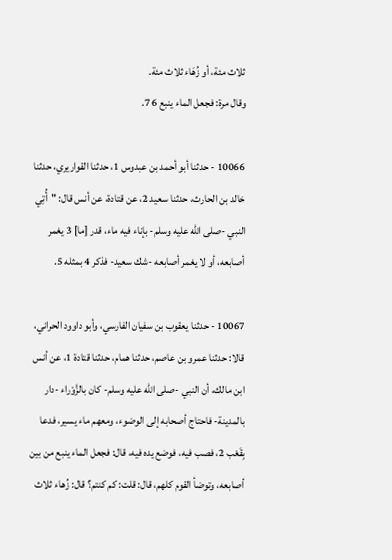ثلاث مئة، أو زُهَاء ثلاث مئة.
وقال مرة: فجعل الماء ينبع 6 7.

10066 - حدثنا أبو أحمد بن عبدوس 1، حدثنا القواريري، حدثنا خالد بن الحارث، حدثنا سعيد 2، عن قتادة، عن أنس قال: "أُتِي النبي -صلى الله عليه وسلم- بإناء فيه ماء، قدر [ما] 3 يغمر أصابعه، أو لا يغمر أصابعه -شك سعيد- فذكر 4 بمثله 5.

10067 - حدثنا يعقوب بن سفيان الفارسي، وأبو داوود الحراني، قالا: حدثنا عمرو بن عاصم، حدثنا همام، حدثنا قتادة 1، عن أنس ابن مالك، أن النبي -صلى الله عليه وسلم- كان بالزَّوْراء -دار بالمدينة- فاحتاج أصحابه إلى الوضوء، ومعهم ماء يسير، فدعا بِقَعْب 2، فصب فيه، فوضع يده فيه، قال: فجعل الماء ينبع من بين أصابعه، وتوضأ القوم كلهم، قال: قلت: كم كنتم؟ قال: زُهاء ثلاث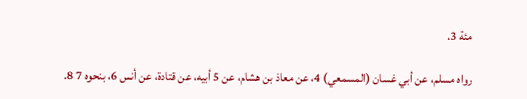مئة 3.

رواه مسلم، عن أبي غسان (المسمعي) 4، عن معاذ بن هشام، عن 5 أبيه، عن قتادة، عن أنس 6، بنحوه 7 8.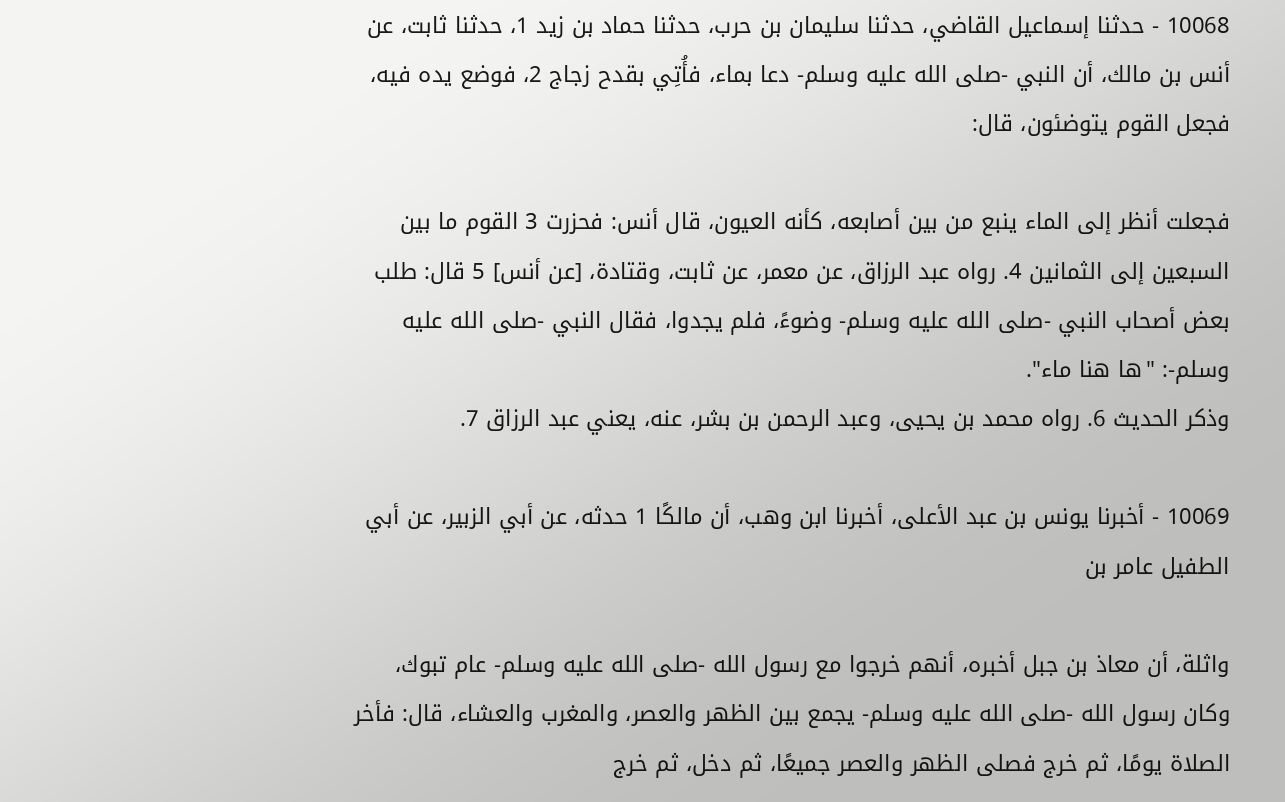10068 - حدثنا إسماعيل القاضي، حدثنا سليمان بن حرب، حدثنا حماد بن زيد 1، حدثنا ثابت، عن أنس بن مالك، أن النبي -صلى الله عليه وسلم- دعا بماء، فأُتِي بقدح زجاج 2، فوضع يده فيه، فجعل القوم يتوضئون، قال:

فجعلت أنظر إلى الماء ينبع من بين أصابعه، كأنه العيون، قال أنس: فحزرت 3 القوم ما بين السبعين إلى الثمانين 4. رواه عبد الرزاق، عن معمر، عن ثابت، وقتادة، [عن أنس] 5 قال: طلب بعض أصحاب النبي -صلى الله عليه وسلم- وضوءً، فلم يجدوا، فقال النبي -صلى الله عليه وسلم-: "ها هنا ماء".
وذكر الحديث 6. رواه محمد بن يحيى، وعبد الرحمن بن بشر، عنه، يعني عبد الرزاق 7.

10069 - أخبرنا يونس بن عبد الأعلى، أخبرنا ابن وهب، أن مالكًا 1 حدثه، عن أبي الزبير، عن أبي الطفيل عامر بن

واثلة، أن معاذ بن جبل أخبره، أنهم خرجوا مع رسول الله -صلى الله عليه وسلم- عام تبوك، وكان رسول الله -صلى الله عليه وسلم- يجمع بين الظهر والعصر، والمغرب والعشاء، قال: فأخر الصلاة يومًا، ثم خرج فصلى الظهر والعصر جميعًا، ثم دخل، ثم خرج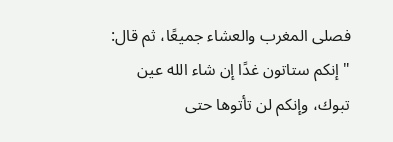فصلى المغرب والعشاء جميعًا، ثم قال: "إنكم ستاتون غدًا إن شاء الله عين تبوك، وإنكم لن تأتوها حتى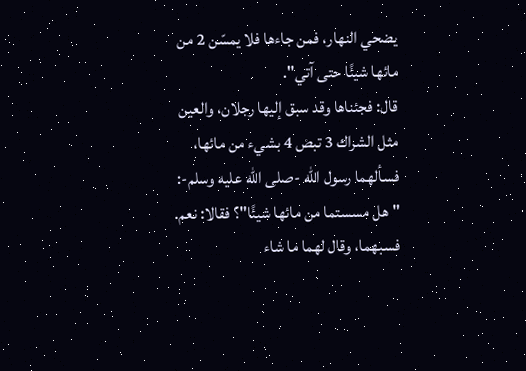يضحي النهار، فمن جاءها فلا يمسّن 2 من مائها شيئًا حتى آتي".
قال: فجئناها وقد سبق إليها رجلان، والعين مثل الشراك 3 تبض 4 بشيء من مائها، فسألهما رسول الله -صلى الله عليه وسلم-: "هل مسستما من مائها شيئًا"؟ فقالا: نعم.
فسبهما، وقال لهما ما شاء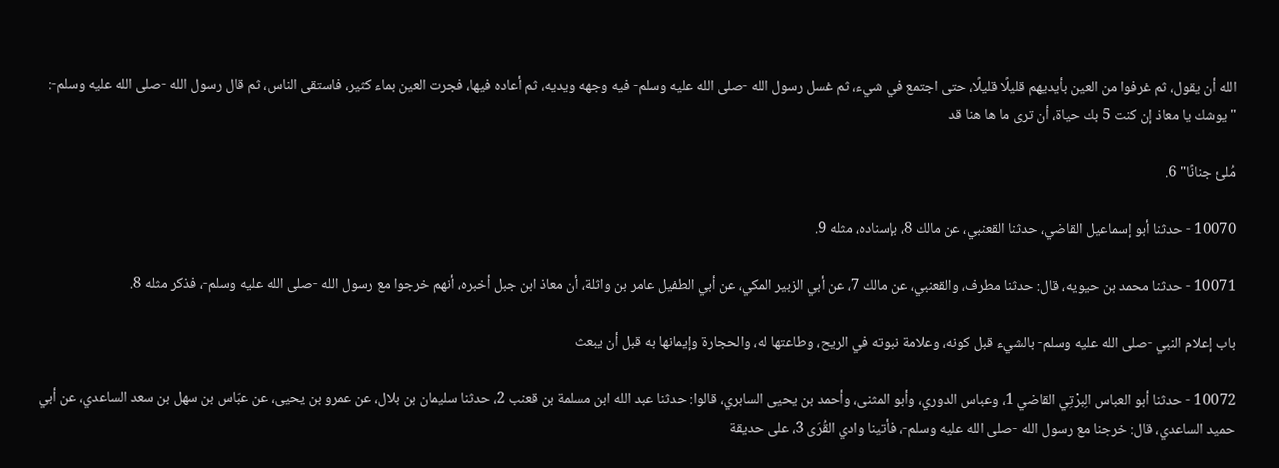الله أن يقول، ثم غرفوا من العين بأيديهم قليلًا قليلًا، حتى اجتمع في شيء، ثم غسل رسول الله -صلى الله عليه وسلم- فيه وجهه ويديه، ثم أعاده فيها، فجرت العين بماء كثير، فاستقى الناس، ثم قال رسول الله -صلى الله عليه وسلم-: "يوشك يا معاذ إن كنت 5 بك حياة، أن ترى ما ها هنا قد

مُلئ جنانًا" 6.

10070 - حدثنا أبو إسماعيل القاضي، حدثنا القعنبي، عن مالك 8، بإسناده، مثله 9.

10071 - حدثنا محمد بن حيويه، قال: حدثنا مطرف، والقعنبي، عن مالك 7، عن أبي الزبير المكي، عن أبي الطفيل عامر بن واثلة، أن معاذ ابن جبل أخبره، أنهم خرجوا مع رسول الله -صلى الله عليه وسلم-، فذكر مثله 8.

باب إعلام النبي -صلى الله عليه وسلم- بالشيء قبل كونه، وعلامة نبوته في الريح، وطاعتها له، والحجارة وإيمانها به قبل أن يبعث

10072 - حدثنا أبو العباس الِبرْتِي القاضي 1، وعباس الدوري، وأبو المثنى، وأحمد بن يحيى السابري، قالوا: حدثنا عبد الله ابن مسلمة بن قعنب 2، حدثنا سليمان بن بلال، عن عمرو بن يحيى، عن عبّاس بن سهل بن سعد الساعدي، عن أبي حميد الساعدي، قال: خرجنا مع رسول الله -صلى الله عليه وسلم-، فأتينا وادي القُرَى 3، على حديقة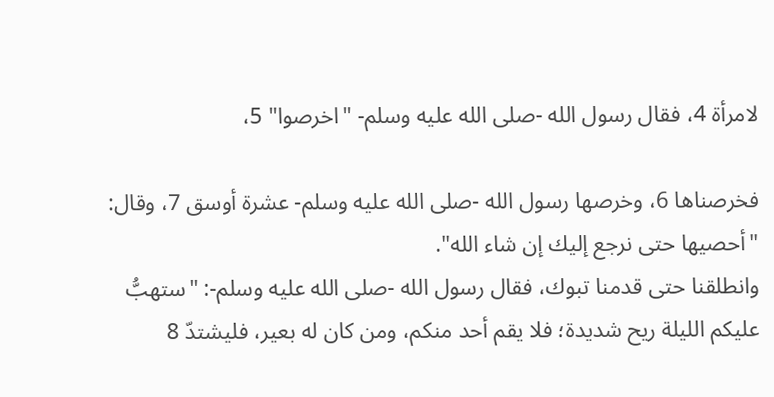لامرأة 4، فقال رسول الله -صلى الله عليه وسلم- "اخرصوا" 5،

فخرصناها 6، وخرصها رسول الله -صلى الله عليه وسلم- عشرة أوسق 7، وقال: "أحصيها حتى نرجع إليك إن شاء الله".
وانطلقنا حتى قدمنا تبوك، فقال رسول الله -صلى الله عليه وسلم-: "ستهبُّ عليكم الليلة ريح شديدة؛ فلا يقم أحد منكم، ومن كان له بعير، فليشتدّ 8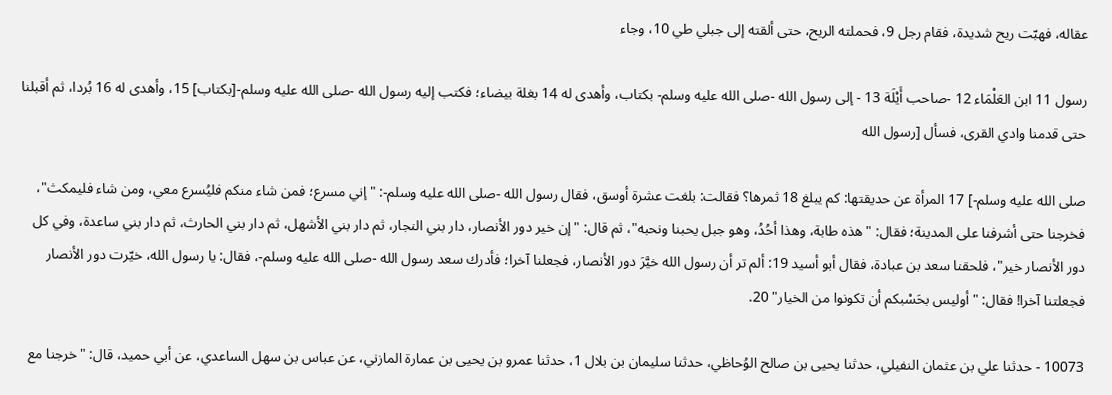عقاله، فهبّت ريح شديدة، فقام رجل 9، فحملته الريح، حتى ألقته إلى جبلي طي 10، وجاء

رسول 11 ابن العَلْمَاء 12 -صاحب أَيْلَة 13 - إلى رسول الله -صلى الله عليه وسلم- بكتاب، وأهدى له 14 بغلة بيضاء؛ فكتب إليه رسول الله -صلى الله عليه وسلم-[بكتاب] 15، وأهدى له 16 بُردا، ثم أقبلنا حتى قدمنا وادي القرى، فسأل [رسول الله

صلى الله عليه وسلم-] 17 المرأة عن حديقتها: كم يبلغ 18 ثمرها؟ فقالت: بلغت عشرة أوسق، فقال رسول الله -صلى الله عليه وسلم-: "إني مسرع؛ فمن شاء منكم فليُسرع معي، ومن شاء فليمكث"، فخرجنا حتى أشرفنا على المدينة؛ فقال: "هذه طابة، وهذا أحُدُ، وهو جبل يحبنا ونحبه"، ثم قال: "إن خير دور الأنصار، دار بني النجار، ثم دار بني الأشهل، ثم دار بني الحارث، ثم دار بني ساعدة، وفي كل دور الأنصار خير"، فلحقنا سعد بن عبادة، فقال أبو أسيد 19: ألم تر أن رسول الله خيَّرَ دور الأنصار، فجعلنا آخرا؛ فأدرك سعد رسول الله -صلى الله عليه وسلم-، فقال: يا رسول الله، خيّرت دور الأنصار فجعلتنا آخرا! فقال: "أوليس بحَسْبكم أن تكونوا من الخيار" 20.

10073 - حدثنا علي بن عثمان النفيلي، حدثنا يحيى بن صالح الوُحاظي، حدثنا سليمان بن بلال 1، حدثنا عمرو بن يحيى بن عمارة المازني، عن عباس بن سهل الساعدي، عن أبي حميد، قال: "خرجنا مع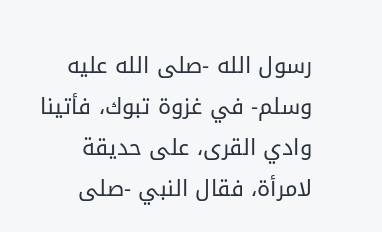رسول الله -صلى الله عليه وسلم- في غزوة تبوك، فأتينا وادي القرى، على حديقة لامرأة، فقال النبي -صلى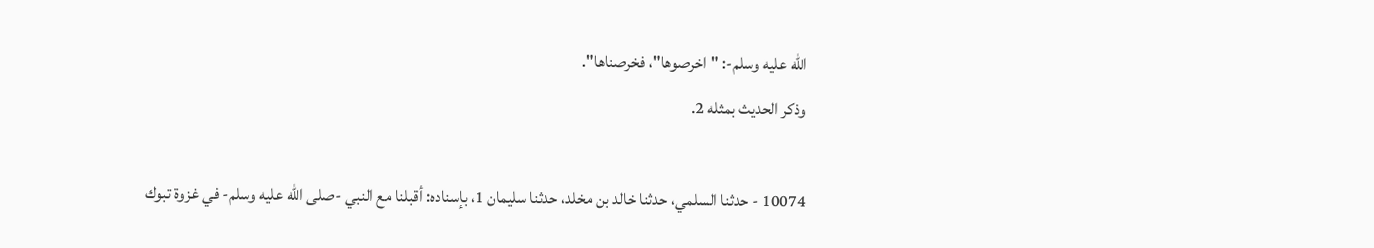الله عليه وسلم-: "اخرصوها"، فخرصناها".
وذكر الحديث بمثله 2.

10074 - حدثنا السلمي، حدثنا خالد بن مخلد، حدثنا سليمان 1، بإسناده: أقبلنا مع النبي -صلى الله عليه وسلم- في غزوة تبوك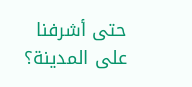حتى أشرفنا على المدينة؟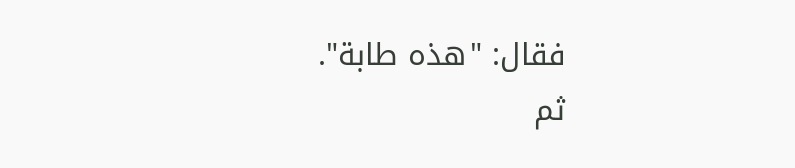فقال: "هذه طابة".
ثم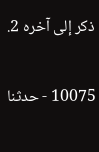ذكر إلى آخره 2.

10075 - حدثنا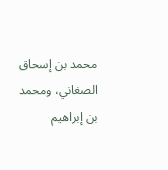محمد بن إسحاق الصغاني، ومحمد بن إبراهيم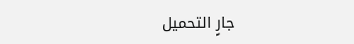جارٍ التحميل